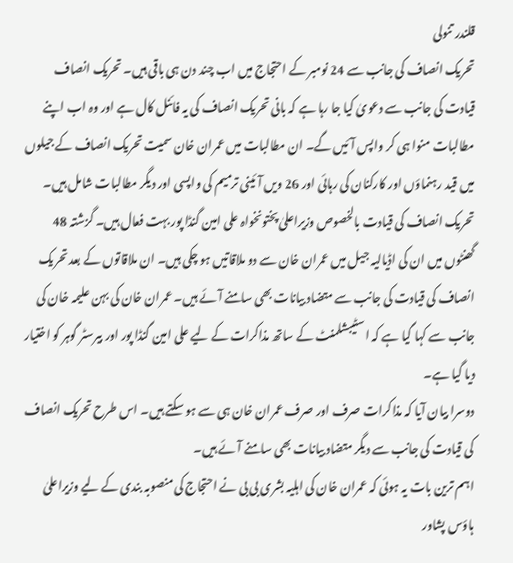قلندر تنولی
تحریک انصاف کی جانب سے 24 نومبر کے احتجاج میں اب چند دن ہی باقی ہیں۔ تحریک انصاف قیادت کی جانب سے دعویٰ کیا جا رہا ہے کہ بانی تحریک انصاف کی یہ فائنل کال ہے اور وہ اب اپنے مطالبات منوا ہی کر واپس آئیں گے۔ ان مطالبات میں عمران خان سمیت تحریک انصاف کے جیلوں میں قید رہنماؤں اور کارکنان کی رہائی اور 26 ویں آئینی ترمیم کی واپسی اور دیگر مطالبات شامل ہیں۔
تحریک انصاف کی قیادت بالخصوص وزیراعلیٰ پختونخواہ علی امین گنڈا پور بہت فعال ہیں۔ گزشتہ 48 گھنٹوں میں ان کی اڈیالیہ جیل میں عمران خان سے دو ملاقاتیں ہو چکی ہیں۔ ان ملاقاتوں کے بعد تحریک انصاف کی قیادت کی جانب سے متضاد بیانات بھی سامنے آئے ہیں۔ عمران خان کی بہن علیمہ خان کی جانب سے کہا گیا ہے کہ اسٹیبشلمنٹ کے ساتھ مذاکرات کے لیے علی امین گنڈا پور اور بیرسٹر گوہر کو اختیار دیا گیا ہے۔
دوسرا بیان آیا کہ مذاکرات صرف اور صرف عمران خان ہی سے ہو سکتے ہیں۔ اس طرح تحریک انصاف کی قیادت کی جانب سے دیگر متضاد بیانات بھی سامنے آئے ہیں۔
اہم ترین بات یہ ہوئی کہ عمران خان کی اہلیہ بشری بی بی نے احتجاج کی منصوبہ بندی کے لیے وزیراعلیٰ ہاؤس پشاور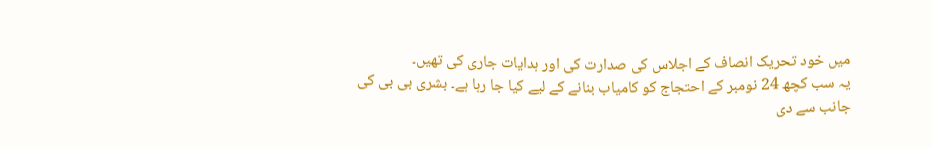میں خود تحریک انصاف کے اجلاس کی صدارت کی اور ہدایات جاری کی تھیں۔
یہ سب کچھ 24 نومبر کے احتجاج کو کامیاب بنانے کے لیے کیا جا رہا ہے۔ بشری بی بی کی جانب سے دی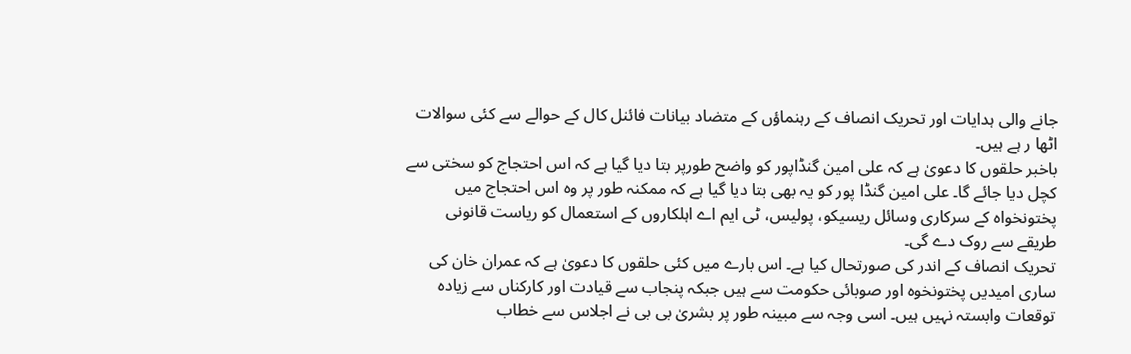جانے والی ہدایات اور تحریک انصاف کے رہنماؤں کے متضاد بیانات فائنل کال کے حوالے سے کئی سوالات اٹھا ر ہے ہیں۔
باخبر حلقوں کا دعویٰ ہے کہ علی امین گنڈاپور کو واضح طورپر بتا دیا گیا ہے کہ اس احتجاج کو سختی سے کچل دیا جائے گا۔ علی امین گنڈا پور کو یہ بھی بتا دیا گیا ہے کہ ممکنہ طور پر وہ اس احتجاج میں پختونخواہ کے سرکاری وسائل ریسیکو، پولیس، ٹی ایم اے اہلکاروں کے استعمال کو ریاست قانونی طریقے سے روک دے گی۔
تحریک انصاف کے اندر کی صورتحال کیا ہے۔ اس بارے میں کئی حلقوں کا دعویٰ ہے کہ عمران خان کی ساری امیدیں پختونخوہ اور صوبائی حکومت سے ہیں جبکہ پنجاب سے قیادت اور کارکناں سے زیادہ توقعات وابستہ نہیں ہیں۔ اسی وجہ سے مبینہ طور پر بشریٰ بی بی نے اجلاس سے خطاب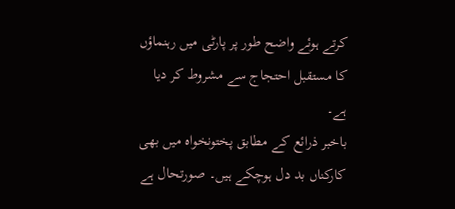کرتے ہوئے واضح طور پر پارٹی میں رہنماؤں کا مستقبل احتجاج سے مشروط کر دیا ہے۔
باخبر ذرائع کے مطابق پختونخواہ میں بھی کارکناں بد دل ہوچکے ہیں۔ صورتحال ہے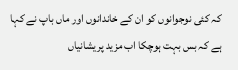کہ کئی نوجوانوں کو ان کے خاندانوں اور ماں باپ نے کہا ہے کہ بس بہت ہوچکا اب مزید پریشانیاں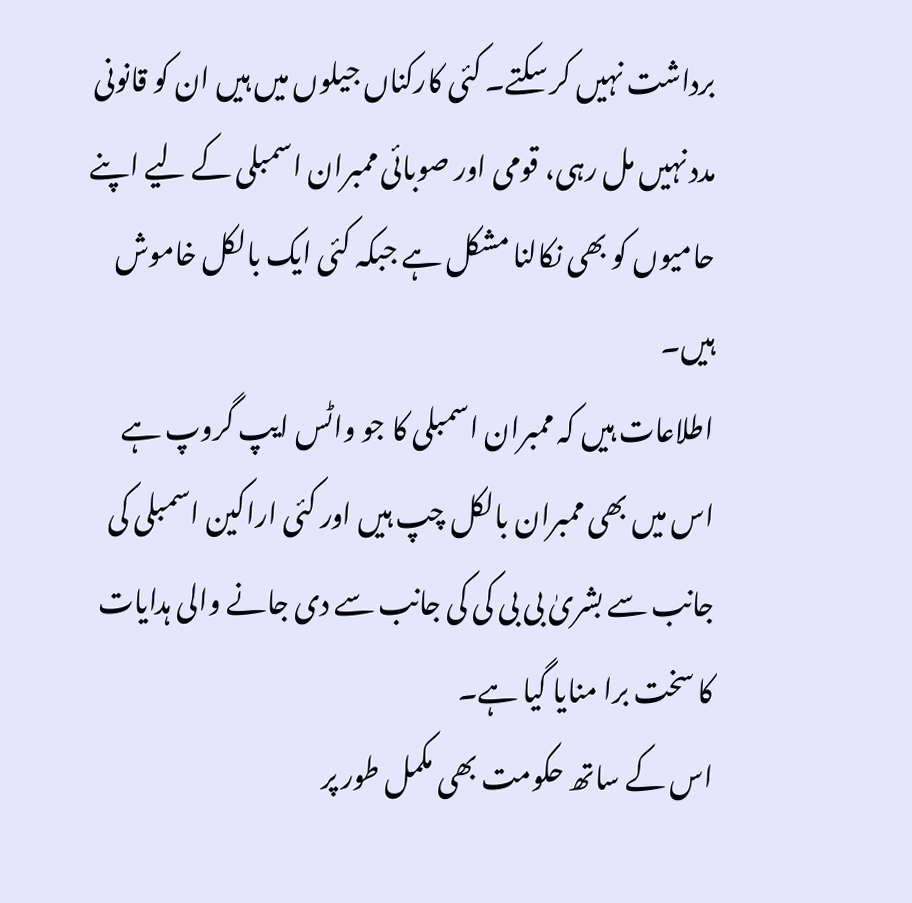برداشت نہیں کر سکتے۔ کئی کارکناں جیلوں میں ہیں ان کو قانونی مدد نہیں مل رہی، قومی اور صوبائی ممبران اسمبلی کے لیے اپنے حامیوں کو بھی نکالنا مشکل ہے جبکہ کئی ایک بالکل خاموش ہیں۔
اطلاعات ہیں کہ ممبران اسمبلی کا جو واٹس ایپ گروپ ہے اس میں بھی ممبران بالکل چپ ہیں اور کئی اراکین اسمبلی کی جانب سے بشریٰ بی بی کی کی جانب سے دی جانے والی ہدایات کا سخت برا منایا گیا ہے۔
اس کے ساتھ حکومت بھی مکمل طور پر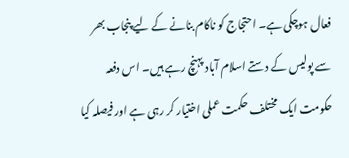فعال ہوچکی ہے۔ احتجاج کو ناکام بنانے کے لیے پنجاب بھر سے پولیس کے دستے اسلام آباد پہنچ رہے ہیں۔ اس دفعہ حکومت ایک مختلف حکمت عملی اختیار کر رہی ہے اور فیصلہ کیا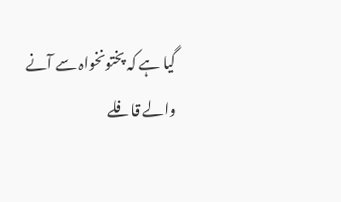گیا ہے کہ پختونخواہ سے آنے والے قافلے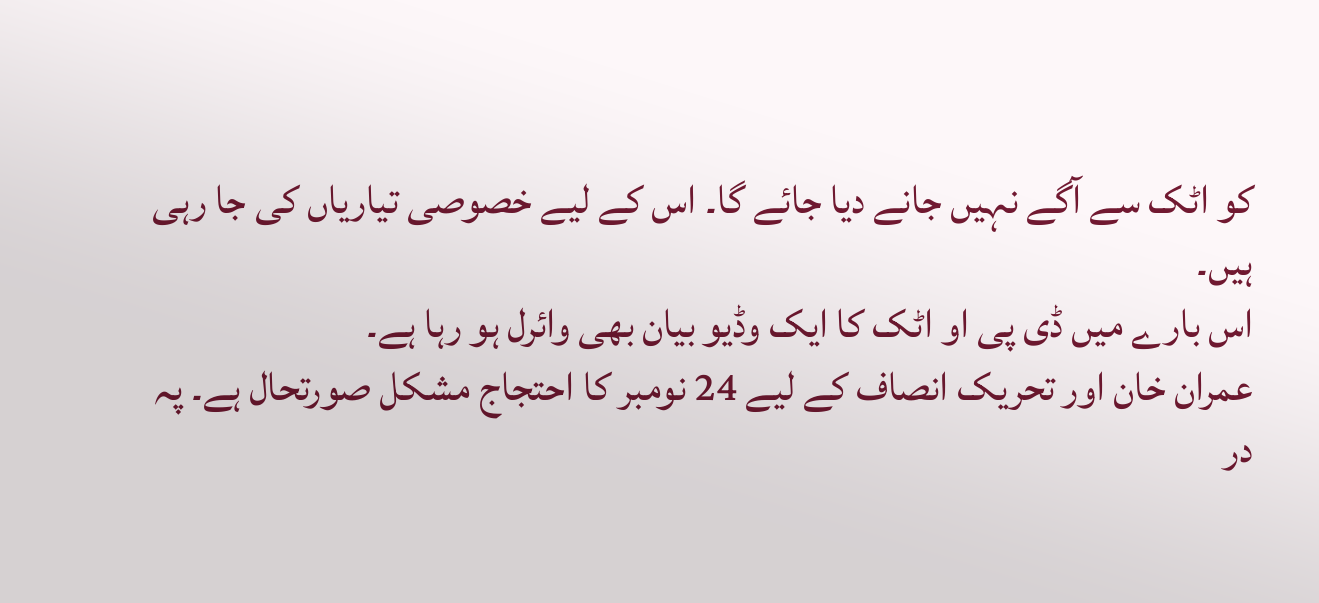کو اٹک سے آگے نہیں جانے دیا جائے گا۔ اس کے لیے خصوصی تیاریاں کی جا رہی ہیں۔
اس بارے میں ڈی پی او اٹک کا ایک وڈیو بیان بھی وائرل ہو رہا ہے۔
عمران خان اور تحریک انصاف کے لیے 24 نومبر کا احتجاج مشکل صورتحال ہے۔ پہ در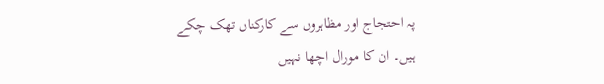پہ احتجاج اور مظاہروں سے کارکناں تھک چکے ہیں۔ ان کا مورال اچھا نہیں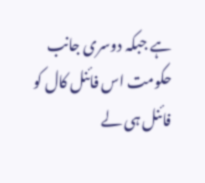ہے جبکہ دوسری جانب حکومت اس فائنل کال کو فائنل ہی لے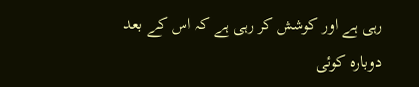رہی ہے اور کوشش کر رہی ہے کہ اس کے بعد دوبارہ کوئی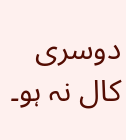دوسری کال نہ ہو۔